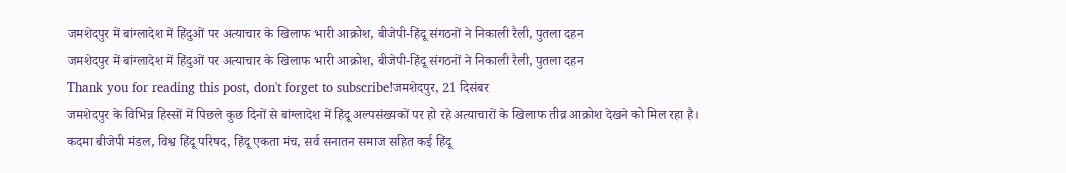जमशेदपुर में बांग्लादेश में हिंदुओं पर अत्याचार के खिलाफ भारी आक्रोश, बीजेपी-हिंदू संगठनों ने निकाली रैली, पुतला दहन
जमशेदपुर में बांग्लादेश में हिंदुओं पर अत्याचार के खिलाफ भारी आक्रोश, बीजेपी-हिंदू संगठनों ने निकाली रैली, पुतला दहन
Thank you for reading this post, don't forget to subscribe!जमशेदपुर, 21 दिसंबर
जमशेदपुर के विभिन्न हिस्सों में पिछले कुछ दिनों से बांग्लादेश में हिंदू अल्पसंख्यकों पर हो रहे अत्याचारों के खिलाफ तीव्र आक्रोश देखने को मिल रहा है। कदमा बीजेपी मंडल, विश्व हिंदू परिषद, हिंदू एकता मंच, सर्व सनातन समाज सहित कई हिंदू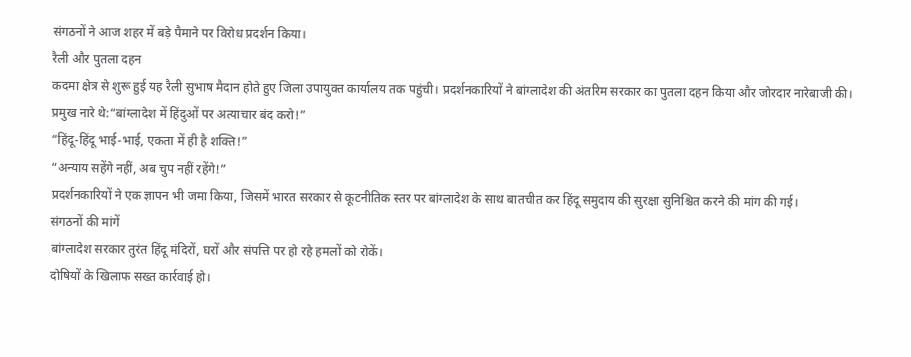संगठनों ने आज शहर में बड़े पैमाने पर विरोध प्रदर्शन किया।
रैली और पुतला दहन
कदमा क्षेत्र से शुरू हुई यह रैली सुभाष मैदान होते हुए जिला उपायुक्त कार्यालय तक पहुंची। प्रदर्शनकारियों ने बांग्लादेश की अंतरिम सरकार का पुतला दहन किया और जोरदार नारेबाजी की।
प्रमुख नारे थे:“बांग्लादेश में हिंदुओं पर अत्याचार बंद करो!”
“हिंदू-हिंदू भाई-भाई, एकता में ही है शक्ति!”
“अन्याय सहेंगे नहीं, अब चुप नहीं रहेंगे!”
प्रदर्शनकारियों ने एक ज्ञापन भी जमा किया, जिसमें भारत सरकार से कूटनीतिक स्तर पर बांग्लादेश के साथ बातचीत कर हिंदू समुदाय की सुरक्षा सुनिश्चित करने की मांग की गई।
संगठनों की मांगें
बांग्लादेश सरकार तुरंत हिंदू मंदिरों, घरों और संपत्ति पर हो रहे हमलों को रोकें।
दोषियों के खिलाफ सख्त कार्रवाई हो।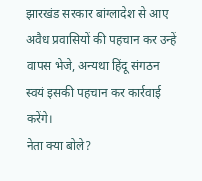झारखंड सरकार बांग्लादेश से आए अवैध प्रवासियों की पहचान कर उन्हें वापस भेजे, अन्यथा हिंदू संगठन स्वयं इसकी पहचान कर कार्रवाई करेंगे।
नेता क्या बोले?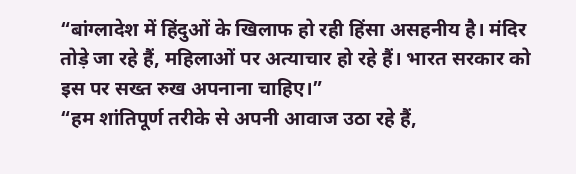“बांग्लादेश में हिंदुओं के खिलाफ हो रही हिंसा असहनीय है। मंदिर तोड़े जा रहे हैं, महिलाओं पर अत्याचार हो रहे हैं। भारत सरकार को इस पर सख्त रुख अपनाना चाहिए।”
“हम शांतिपूर्ण तरीके से अपनी आवाज उठा रहे हैं,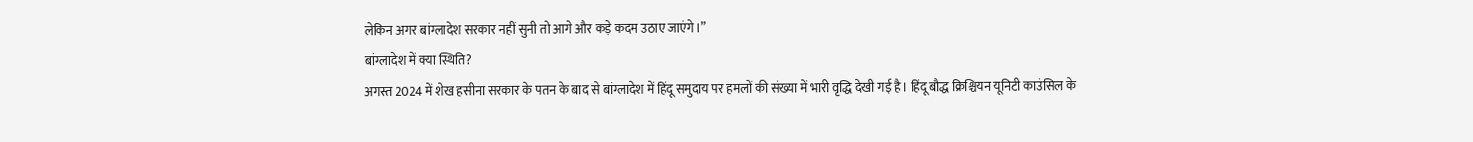लेकिन अगर बांग्लादेश सरकार नहीं सुनी तो आगे और कड़े कदम उठाए जाएंगे।”
बांग्लादेश में क्या स्थिति?
अगस्त 2024 में शेख हसीना सरकार के पतन के बाद से बांग्लादेश में हिंदू समुदाय पर हमलों की संख्या में भारी वृद्धि देखी गई है। हिंदू बौद्ध क्रिश्चियन यूनिटी काउंसिल के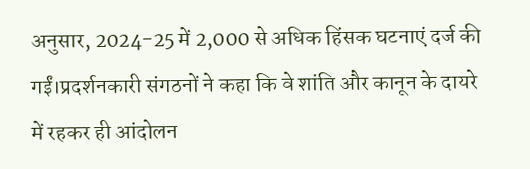अनुसार, 2024-25 में 2,000 से अधिक हिंसक घटनाएं दर्ज की गईं।प्रदर्शनकारी संगठनों ने कहा कि वे शांति और कानून के दायरे में रहकर ही आंदोलन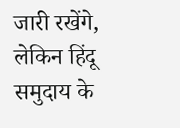जारी रखेंगे, लेकिन हिंदू समुदाय के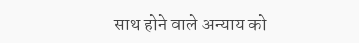साथ होने वाले अन्याय को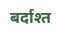बर्दाश्त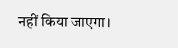नहीं किया जाएगा।